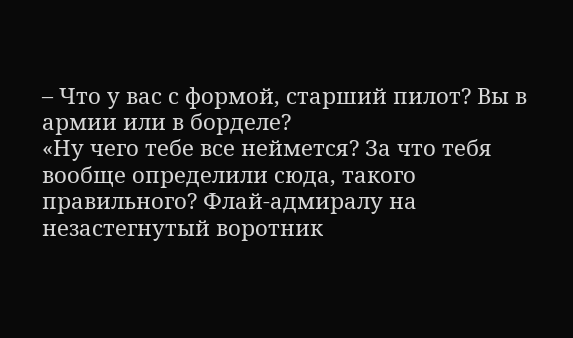– Что у вас с формой, старший пилот? Вы в армии или в борделе?
«Ну чего тебе все неймется? За что тебя вообще определили сюда, такого правильного? Флай-адмиралу на незастегнутый воротник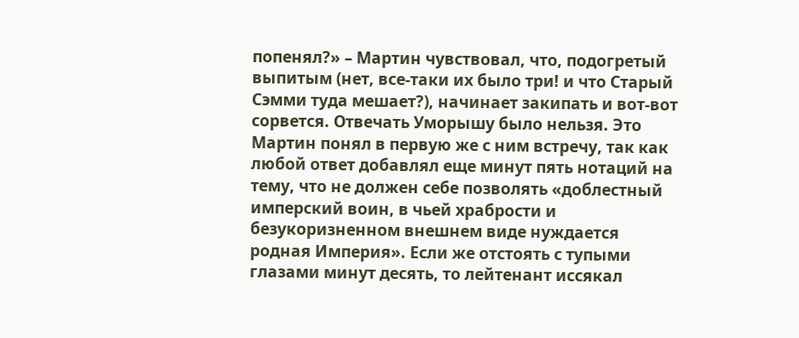попенял?» – Мартин чувствовал, что, подогретый выпитым (нет, все-таки их было три! и что Старый Сэмми туда мешает?), начинает закипать и вот-вот сорвется. Отвечать Уморышу было нельзя. Это Мартин понял в первую же с ним встречу, так как любой ответ добавлял еще минут пять нотаций на тему, что не должен себе позволять «доблестный имперский воин, в чьей храбрости и безукоризненном внешнем виде нуждается родная Империя». Если же отстоять с тупыми глазами минут десять, то лейтенант иссякал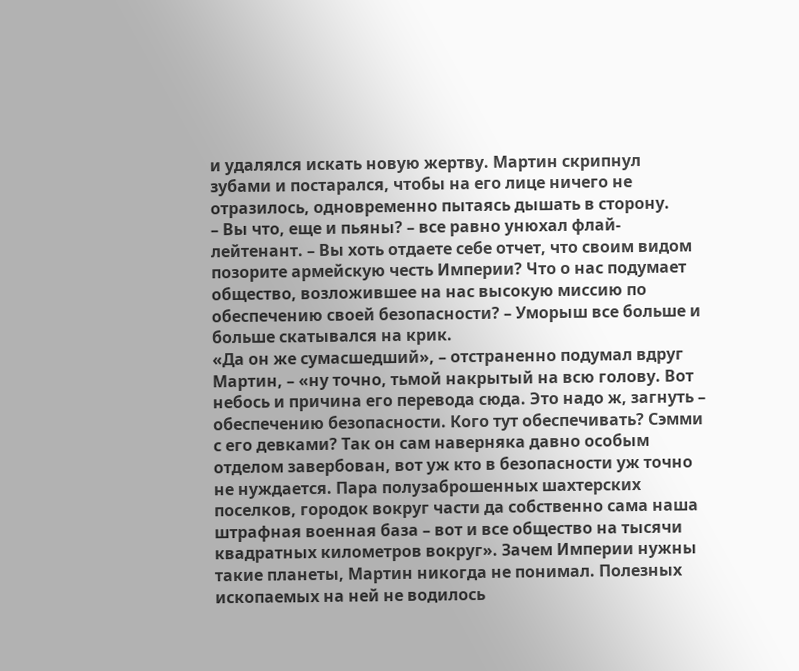и удалялся искать новую жертву. Мартин скрипнул зубами и постарался, чтобы на его лице ничего не отразилось, одновременно пытаясь дышать в сторону.
– Вы что, еще и пьяны? – все равно унюхал флай-лейтенант. – Вы хоть отдаете себе отчет, что своим видом позорите армейскую честь Империи? Что о нас подумает общество, возложившее на нас высокую миссию по обеспечению своей безопасности? – Уморыш все больше и больше скатывался на крик.
«Да он же сумасшедший», – отстраненно подумал вдруг Мартин, – «ну точно, тьмой накрытый на всю голову. Вот небось и причина его перевода сюда. Это надо ж, загнуть – обеспечению безопасности. Кого тут обеспечивать? Сэмми с его девками? Так он сам наверняка давно особым отделом завербован, вот уж кто в безопасности уж точно не нуждается. Пара полузаброшенных шахтерских поселков, городок вокруг части да собственно сама наша штрафная военная база – вот и все общество на тысячи квадратных километров вокруг». Зачем Империи нужны такие планеты, Мартин никогда не понимал. Полезных ископаемых на ней не водилось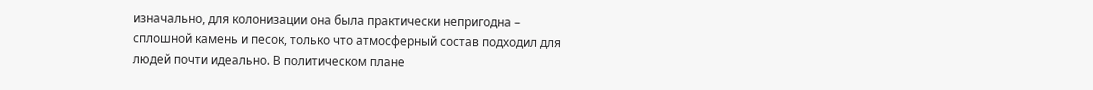изначально, для колонизации она была практически непригодна – сплошной камень и песок, только что атмосферный состав подходил для людей почти идеально. В политическом плане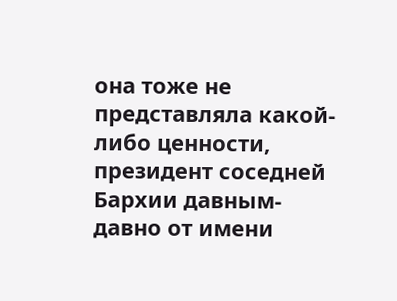она тоже не представляла какой-либо ценности, президент соседней Бархии давным-давно от имени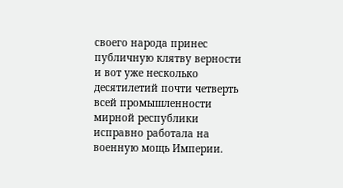своего народа принес публичную клятву верности и вот уже несколько десятилетий почти четверть всей промышленности мирной республики исправно работала на военную мощь Империи.